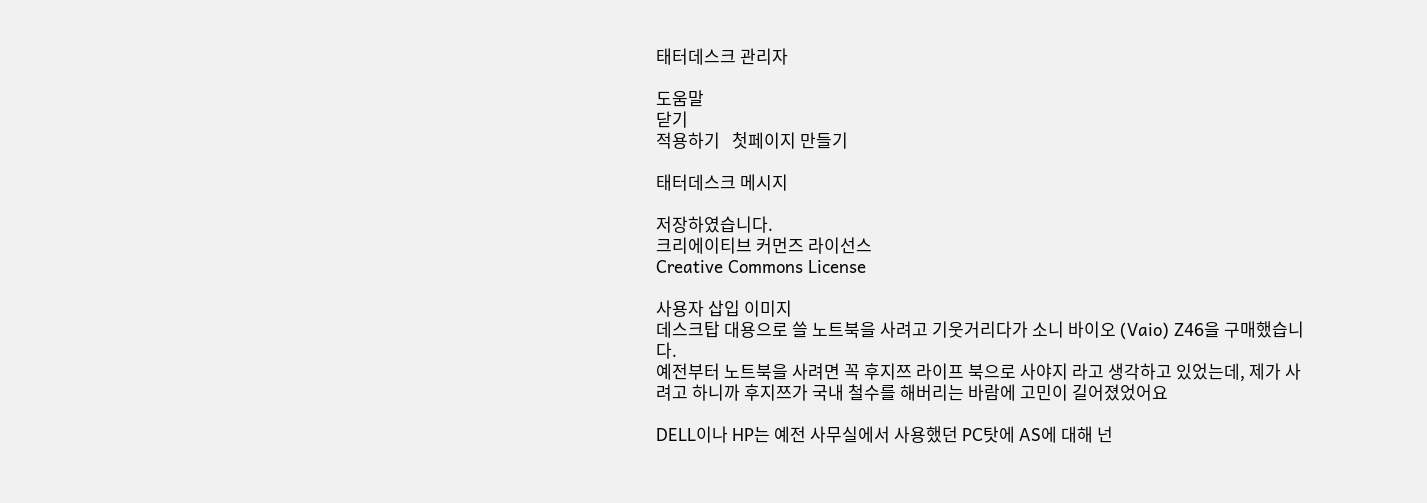태터데스크 관리자

도움말
닫기
적용하기   첫페이지 만들기

태터데스크 메시지

저장하였습니다.
크리에이티브 커먼즈 라이선스
Creative Commons License

사용자 삽입 이미지
데스크탑 대용으로 쓸 노트북을 사려고 기웃거리다가 소니 바이오 (Vaio) Z46을 구매했습니다.
예전부터 노트북을 사려면 꼭 후지쯔 라이프 북으로 사야지 라고 생각하고 있었는데, 제가 사려고 하니까 후지쯔가 국내 철수를 해버리는 바람에 고민이 길어졌었어요

DELL이나 HP는 예전 사무실에서 사용했던 PC탓에 AS에 대해 넌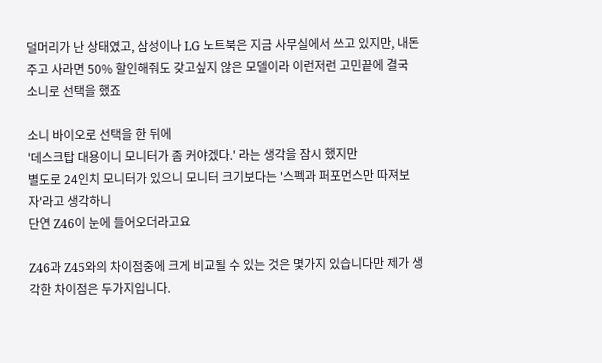덜머리가 난 상태였고, 삼성이나 LG 노트북은 지금 사무실에서 쓰고 있지만, 내돈주고 사라면 50% 할인해줘도 갖고싶지 않은 모델이라 이런저런 고민끝에 결국 소니로 선택을 했죠

소니 바이오로 선택을 한 뒤에
'데스크탑 대용이니 모니터가 좀 커야겠다.' 라는 생각을 잠시 했지만
별도로 24인치 모니터가 있으니 모니터 크기보다는 '스펙과 퍼포먼스만 따져보자'라고 생각하니
단연 Z46이 눈에 들어오더라고요

Z46과 Z45와의 차이점중에 크게 비교될 수 있는 것은 몇가지 있습니다만 제가 생각한 차이점은 두가지입니다.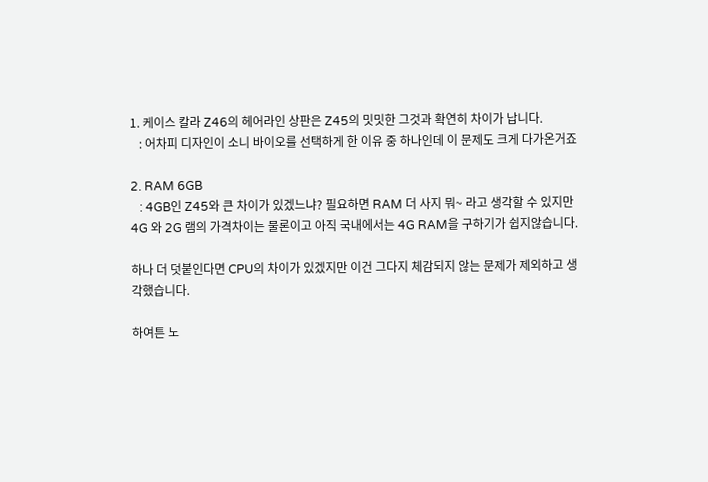1. 케이스 칼라 Z46의 헤어라인 상판은 Z45의 밋밋한 그것과 확연히 차이가 납니다.
   : 어차피 디자인이 소니 바이오를 선택하게 한 이유 중 하나인데 이 문제도 크게 다가온거죠

2. RAM 6GB
   : 4GB인 Z45와 큰 차이가 있겠느냐? 필요하면 RAM 더 사지 뭐~ 라고 생각할 수 있지만 4G 와 2G 램의 가격차이는 물론이고 아직 국내에서는 4G RAM을 구하기가 쉽지않습니다.

하나 더 덧붙인다면 CPU의 차이가 있겠지만 이건 그다지 체감되지 않는 문제가 제외하고 생각했습니다.

하여튼 노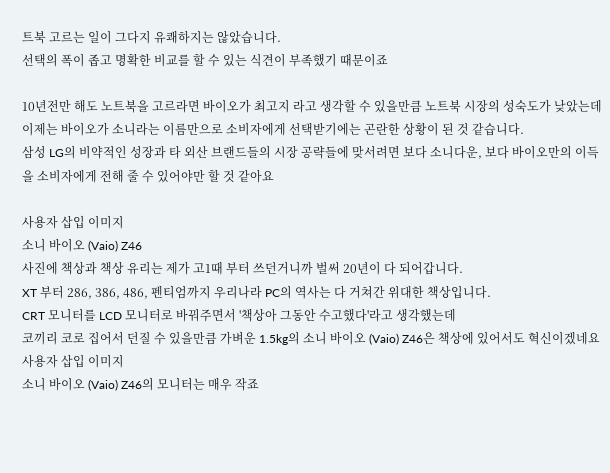트북 고르는 일이 그다지 유쾌하지는 않았습니다.
선택의 폭이 좁고 명확한 비교를 할 수 있는 식견이 부족했기 때문이죠

10년전만 해도 노트북을 고르라면 바이오가 최고지 라고 생각할 수 있을만큼 노트북 시장의 성숙도가 낮았는데
이제는 바이오가 소니라는 이름만으로 소비자에게 선택받기에는 곤란한 상황이 된 것 같습니다.
삼성 LG의 비약적인 성장과 타 외산 브랜드들의 시장 공략들에 맞서려면 보다 소니다운, 보다 바이오만의 이득을 소비자에게 전해 줄 수 있어야만 할 것 같아요

사용자 삽입 이미지
소니 바이오 (Vaio) Z46
사진에 책상과 책상 유리는 제가 고1때 부터 쓰던거니까 벌써 20년이 다 되어갑니다.
XT 부터 286, 386, 486, 펜티엄까지 우리나라 PC의 역사는 다 거쳐간 위대한 책상입니다.
CRT 모니터를 LCD 모니터로 바꿔주면서 '책상아 그동안 수고했다'라고 생각했는데
코끼리 코로 집어서 던질 수 있을만큼 가벼운 1.5kg의 소니 바이오 (Vaio) Z46은 책상에 있어서도 혁신이겠네요
사용자 삽입 이미지
소니 바이오 (Vaio) Z46의 모니터는 매우 작죠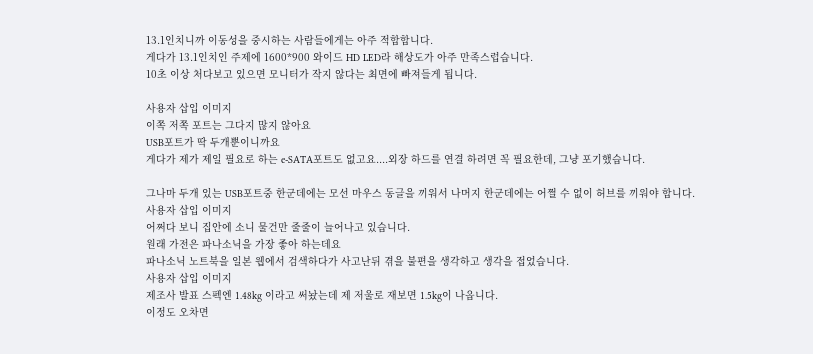13.1인치니까 이동성을 중시하는 사람들에게는 아주 적합합니다.
게다가 13.1인치인 주제에 1600*900 와이드 HD LED라 해상도가 아주 만족스럽습니다.
10초 이상 처다보고 있으면 모니터가 작지 않다는 최면에 빠져들게 됩니다.

사용자 삽입 이미지
이쪽 저쪽 포트는 그다지 많지 않아요
USB포트가 딱 두개뿐이니까요
게다가 제가 제일 필요로 하는 e-SATA포트도 없고요....외장 하드를 연결 하려면 꼭 필요한데, 그냥 포기했습니다.

그나마 두개 있는 USB포트중 한군데에는 모선 마우스 동글을 끼워서 나머지 한군데에는 어쩔 수 없이 허브를 끼워야 합니다.
사용자 삽입 이미지
어쩌다 보니 집안에 소니 물건만 줄줄이 늘어나고 있습니다.
원래 가전은 파나소닉을 가장 좋아 하는데요
파나소닉 노트북을 일본 웹에서 검색하다가 사고난뒤 겪을 불편을 생각하고 생각을 접었습니다.
사용자 삽입 이미지
제조사 발표 스펙엔 1.48kg 이라고 써놨는데 제 저울로 재보면 1.5kg이 나옵니다.
이정도 오차면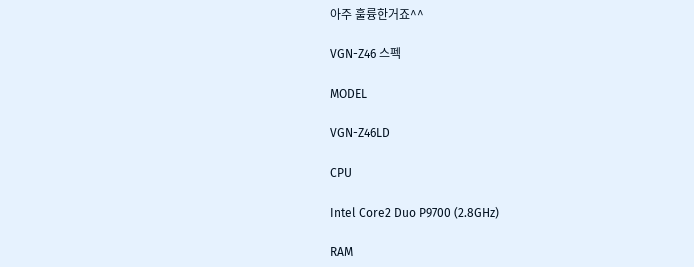아주 훌륭한거죠^^

VGN-Z46 스펙

MODEL

VGN-Z46LD

CPU

Intel Core2 Duo P9700 (2.8GHz)

RAM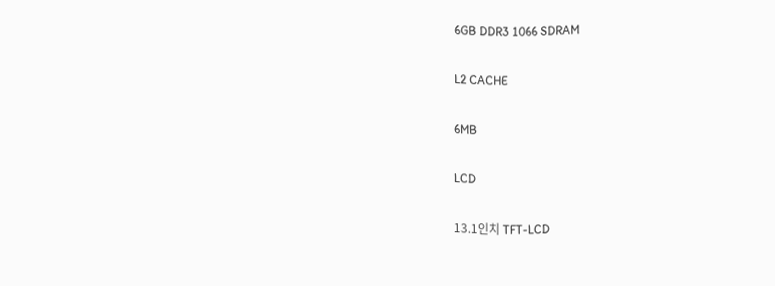6GB DDR3 1066 SDRAM

L2 CACHE

6MB

LCD

13.1인치 TFT-LCD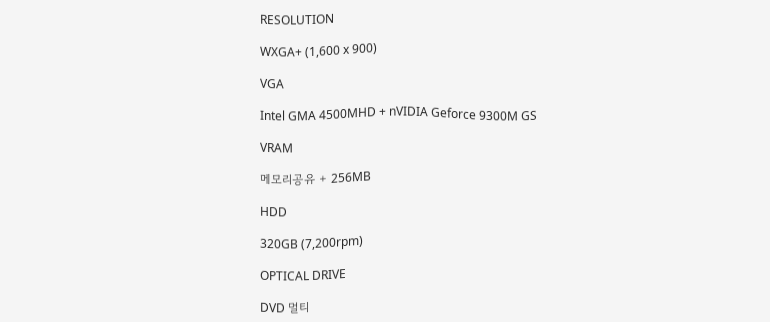RESOLUTION

WXGA+ (1,600 x 900)

VGA

Intel GMA 4500MHD + nVIDIA Geforce 9300M GS

VRAM

메모리공유 + 256MB

HDD

320GB (7,200rpm)

OPTICAL DRIVE

DVD 멀티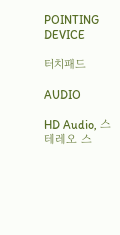POINTING DEVICE

터치패드

AUDIO

HD Audio, 스테레오 스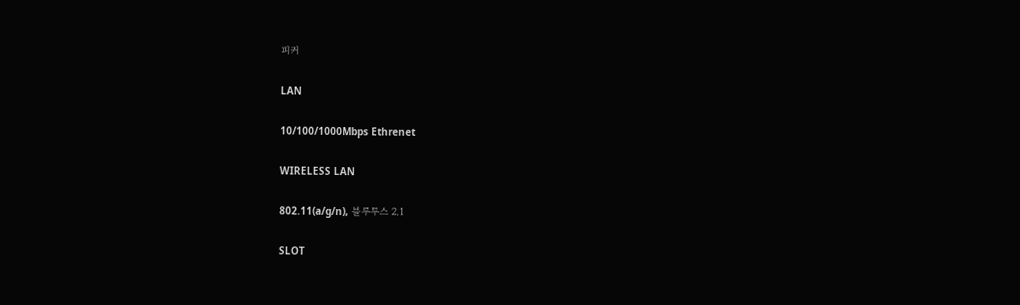피커

LAN

10/100/1000Mbps Ethrenet

WIRELESS LAN

802.11(a/g/n), 블루투스 2.1

SLOT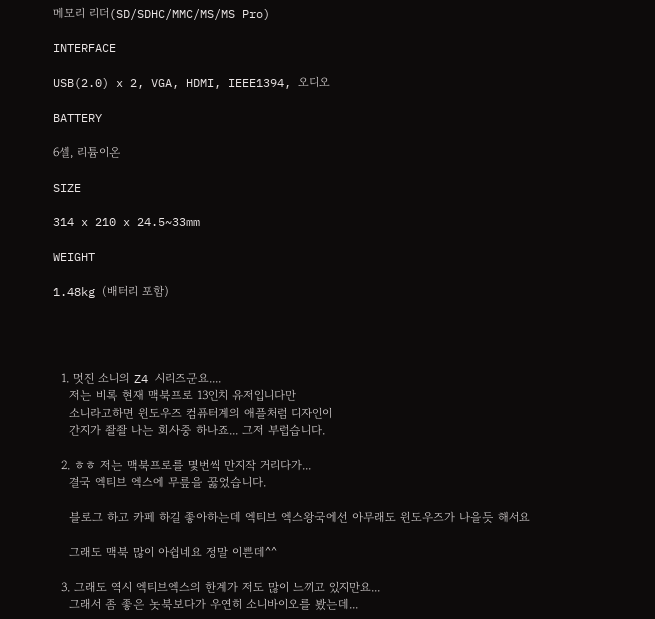메모리 리더(SD/SDHC/MMC/MS/MS Pro)

INTERFACE

USB(2.0) x 2, VGA, HDMI, IEEE1394, 오디오

BATTERY

6셀, 리튬이온

SIZE

314 x 210 x 24.5~33mm

WEIGHT

1.48kg (배터리 포함)




  1. 멋진 소니의 Z4 시리즈군요....
    저는 비록 현재 맥북프로 13인치 유저입니다만
    소니라고하면 윈도우즈 컴퓨터계의 애플처럼 디자인이
    간지가 좔좔 나는 회사중 하나죠... 그저 부럽습니다.

  2. ㅎㅎ 저는 맥북프로를 몇번씩 만지작 거리다가...
    결국 엑티브 엑스에 무릎을 꿇었습니다.

    블로그 하고 카페 하길 좋아하는데 엑티브 엑스왕국에선 아무래도 윈도우즈가 나을듯 해서요

    그래도 맥북 많이 아쉽네요 정말 이쁜데^^

  3. 그래도 역시 엑티브엑스의 한계가 저도 많이 느끼고 있지만요...
    그래서 좀 좋은 놋북보다가 우연히 소니바이오를 봤는데...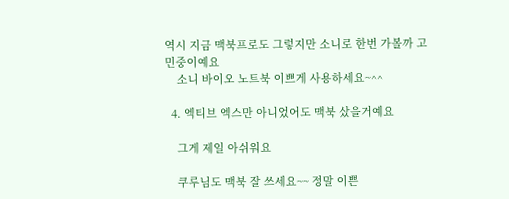역시 지금 맥북프로도 그렇지만 소니로 한번 가볼까 고민중이예요
    소니 바이오 노트북 이쁘게 사용하세요~^^

  4. 엑티브 엑스만 아니었어도 맥북 샀을거예요

    그게 제일 아쉬워요

    쿠루님도 맥북 잘 쓰세요~~ 정말 이쁜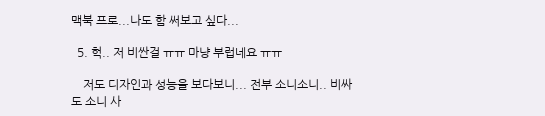맥북 프로...나도 함 써보고 싶다...

  5. 헉.. 저 비싼걸 ㅠㅠ 마냥 부럽네요 ㅠㅠ

    저도 디자인과 성능을 보다보니... 전부 소니소니.. 비싸도 소니 사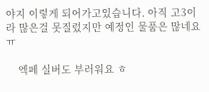야지 이렇게 되어가고있습니다. 아직 고3이라 많은걸 못질렀지만 예정인 물품은 많네요 ㅠ

    엑페 실버도 부러워요 ㅎ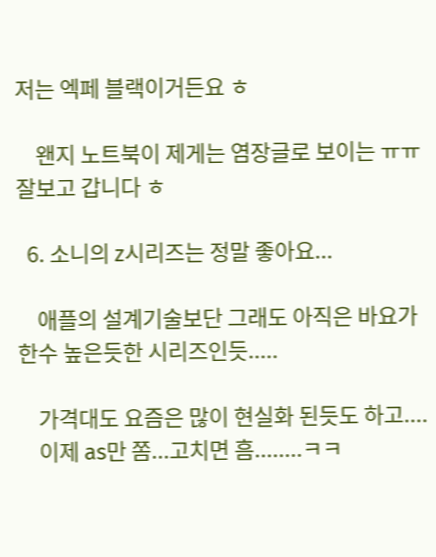저는 엑페 블랙이거든요 ㅎ

    왠지 노트북이 제게는 염장글로 보이는 ㅠㅠ 잘보고 갑니다 ㅎ

  6. 소니의 z시리즈는 정말 좋아요...

    애플의 설계기술보단 그래도 아직은 바요가 한수 높은듯한 시리즈인듯.....

    가격대도 요즘은 많이 현실화 된듯도 하고....
    이제 as만 쫌...고치면 흠........ㅋㅋ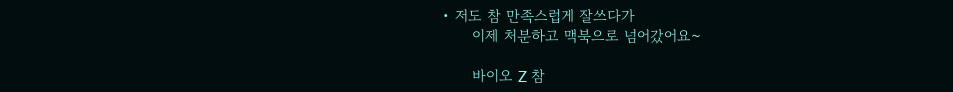• 저도 참 만족스럽게 잘쓰다가
      이제 처분하고 맥북으로 넘어갔어요~

      바이오 Z 참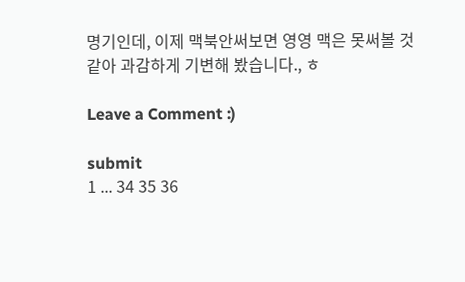명기인데, 이제 맥북안써보면 영영 맥은 못써볼 것 같아 과감하게 기변해 봤습니다., ㅎ

Leave a Comment :)

submit
1 ... 34 35 36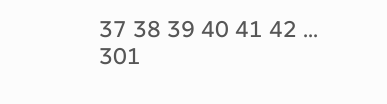37 38 39 40 41 42 ... 301